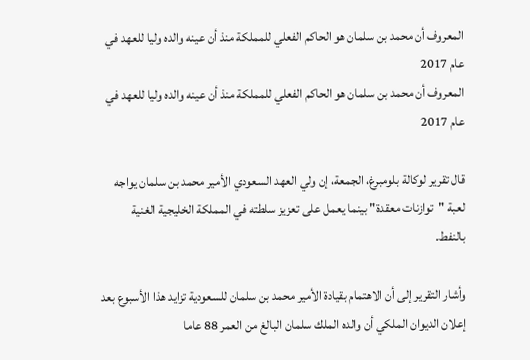المعروف أن محمد بن سلمان هو الحاكم الفعلي للمملكة منذ أن عينه والده وليا للعهد في عام 2017
المعروف أن محمد بن سلمان هو الحاكم الفعلي للمملكة منذ أن عينه والده وليا للعهد في عام 2017

قال تقرير لوكالة بلومبرغ، الجمعة، إن ولي العهد السعودي الأمير محمد بن سلمان يواجه لعبة "توازنات معقدة" بينما يعمل على تعزيز سلطته في المملكة الخليجية الغنية بالنفط.

وأشار التقرير إلى أن الاهتمام بقيادة الأمير محمد بن سلمان للسعودية تزايد هذا الأسبوع بعد إعلان الديوان الملكي أن والده الملك سلمان البالغ من العمر 88 عاما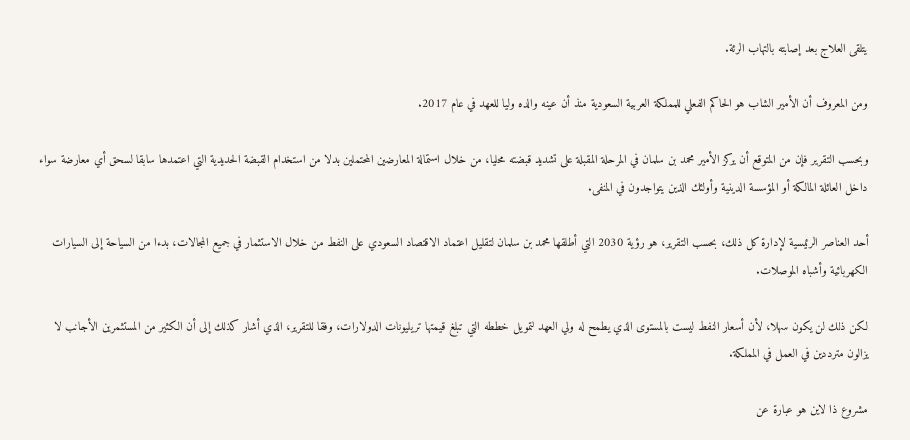يتلقى العلاج بعد إصابته بالتهاب الرئة.

ومن المعروف أن الأمير الشاب هو الحاكم الفعلي للمملكة العربية السعودية منذ أن عينه والده وليا للعهد في عام 2017.

وبحسب التقرير فإن من المتوقع أن يركز الأمير محمد بن سلمان في المرحلة المقبلة على تشديد قبضته محليا، من خلال استمالة المعارضين المحتملين بدلا من استخدام القبضة الحديدية التي اعتمدها سابقا لسحق أي معارضة سواء داخل العائلة المالكة أو المؤسسة الدينية وأولئك الذين يتواجدون في المنفى.

أحد العناصر الرئيسية لإدارة كل ذلك، بحسب التقرير، هو رؤية 2030 التي أطلقها محمد بن سلمان لتقليل اعتماد الاقتصاد السعودي على النفط من خلال الاستثمار في جميع المجالات، بدءا من السياحة إلى السيارات الكهربائية وأشباه الموصلات.

لكن ذلك لن يكون سهلا، لأن أسعار النفط ليست بالمستوى الذي يطمح له ولي العهد لتمويل خططه التي تبلغ قيمتها تريليونات الدولارات، وفقا للتقرير، الذي أشار كذلك إلى أن الكثير من المستثمرين الأجانب لا يزالون مترددين في العمل في المملكة.

مشروع ذا لاين هو عبارة عن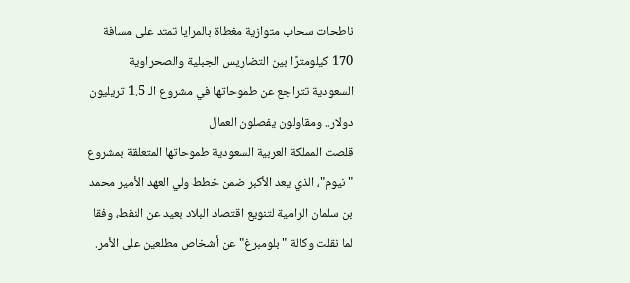ناطحات سحاب متوازية مغطاة بالمرايا تمتد على مسافة 170 كيلومترًا بين التضاريس الجبلية والصحراوية
السعودية تتراجع عن طموحاتها في مشروع الـ 1.5 تريليون دولار.. ومقاولون يفصلون العمال
قلصت المملكة العربية السعودية طموحاتها المتعلقة بمشروع "نيوم"، الذي يعد الأكبر ضمن خطط ولي العهد الأمير محمد بن سلمان الرامية لتنويع اقتصاد البلاد بعيد عن النفط، وفقا لما نقلت وكالة "بلومبرغ" عن أشخاص مطلعين على الأمر.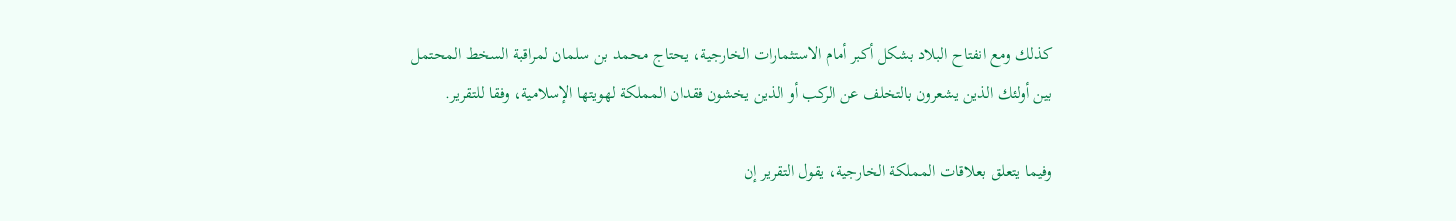كذلك ومع انفتاح البلاد بشكل أكبر أمام الاستثمارات الخارجية، يحتاج محمد بن سلمان لمراقبة السخط المحتمل بين أولئك الذين يشعرون بالتخلف عن الركب أو الذين يخشون فقدان المملكة لهويتها الإسلامية، وفقا للتقرير.

وفيما يتعلق بعلاقات المملكة الخارجية، يقول التقرير إن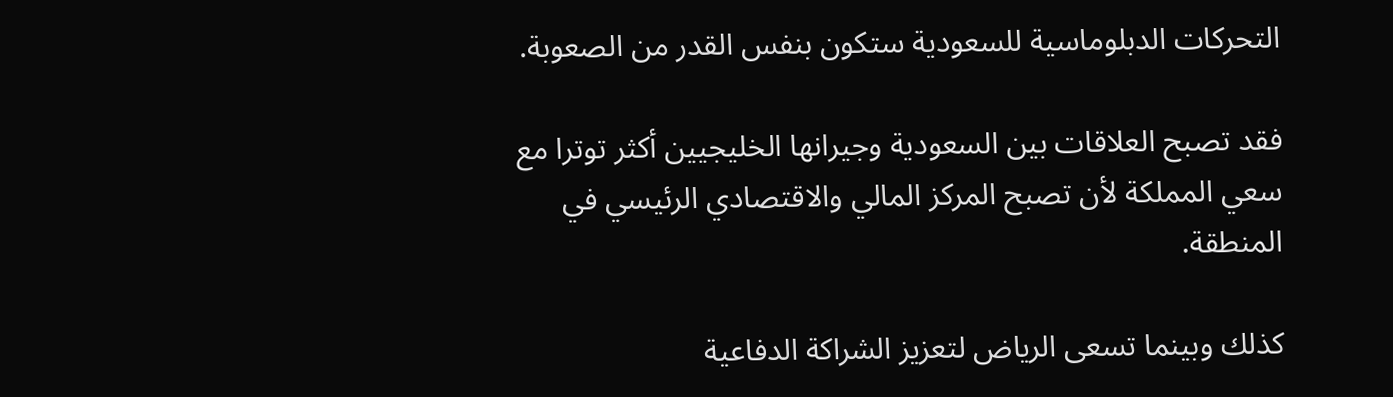التحركات الدبلوماسية للسعودية ستكون بنفس القدر من الصعوبة.

فقد تصبح العلاقات بين السعودية وجيرانها الخليجيين أكثر توترا مع سعي المملكة لأن تصبح المركز المالي والاقتصادي الرئيسي في المنطقة.

كذلك وبينما تسعى الرياض لتعزيز الشراكة الدفاعية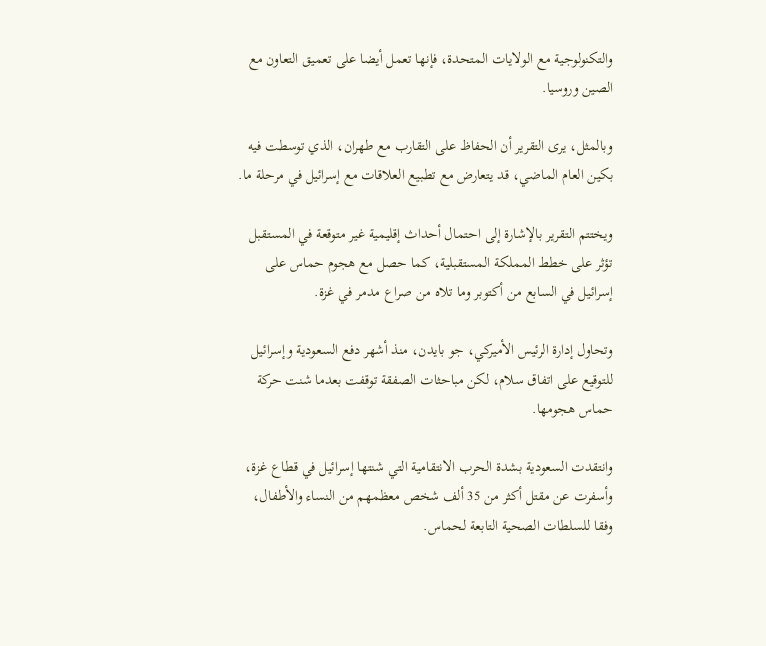والتكنولوجية مع الولايات المتحدة، فإنها تعمل أيضا على تعميق التعاون مع الصين وروسيا.

وبالمثل، يرى التقرير أن الحفاظ على التقارب مع طهران، الذي توسطت فيه بكين العام الماضي، قد يتعارض مع تطبيع العلاقات مع إسرائيل في مرحلة ما.

ويختتم التقرير بالإشارة إلى احتمال أحداث إقليمية غير متوقعة في المستقبل تؤثر على خطط المملكة المستقبلية، كما حصل مع هجوم حماس على إسرائيل في السابع من أكتوبر وما تلاه من صراع مدمر في غزة.

وتحاول إدارة الرئيس الأميركي، جو بايدن، منذ أشهر دفع السعودية وإسرائيل للتوقيع على اتفاق سلام، لكن مباحثات الصفقة توقفت بعدما شنت حركة حماس هجومها.

وانتقدت السعودية بشدة الحرب الانتقامية التي شنتها إسرائيل في قطاع غزة، وأسفرت عن مقتل أكثر من 35 ألف شخص معظمهم من النساء والأطفال، وفقا للسلطات الصحية التابعة لحماس.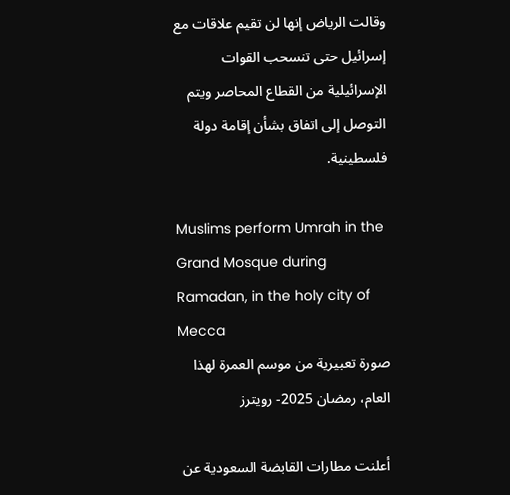وقالت الرياض إنها لن تقيم علاقات مع إسرائيل حتى تنسحب القوات الإسرائيلية من القطاع المحاصر ويتم التوصل إلى اتفاق بشأن إقامة دولة فلسطينية.

Muslims perform Umrah in the Grand Mosque during Ramadan, in the holy city of Mecca
صورة تعبيرية من موسم العمرة لهذا العام، رمضان 2025- رويترز

أعلنت مطارات القابضة السعودية عن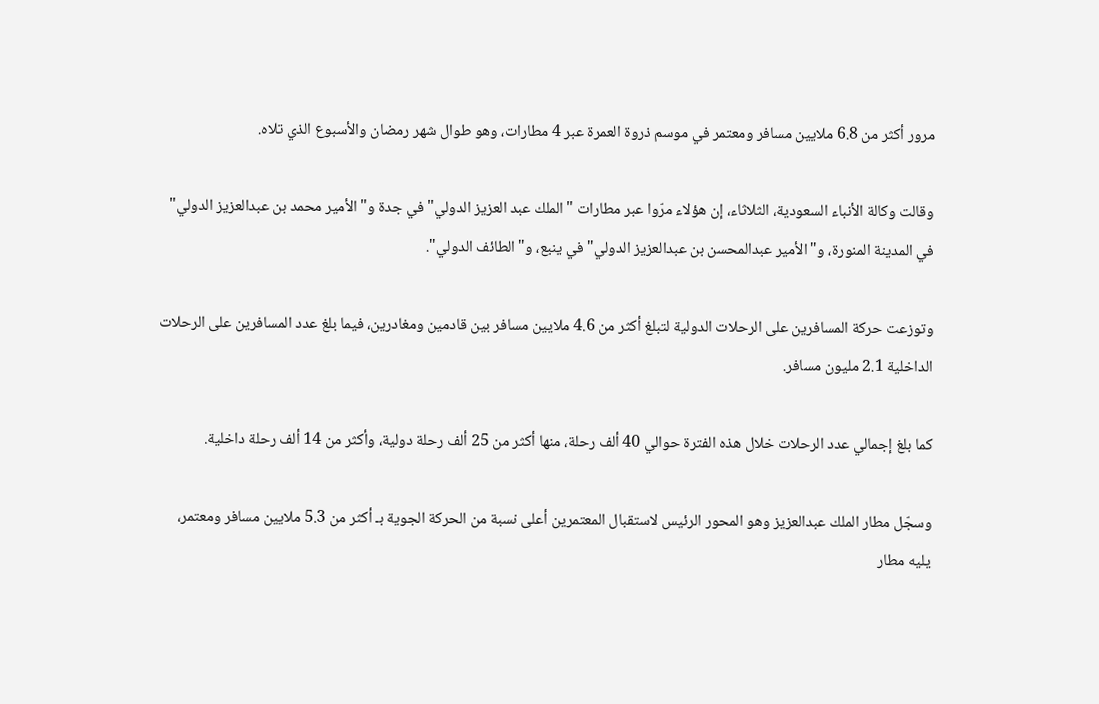مرور أكثر من 6.8 ملايين مسافر ومعتمر في موسم ذروة العمرة عبر 4 مطارات، وهو طوال شهر رمضان والأسبوع الذي تلاه.

وقالت وكالة الأنباء السعودية، الثلاثاء، إن هؤلاء مرّوا عبر مطارات "الملك عبد العزيز الدولي" في جدة و"الأمير محمد بن عبدالعزيز الدولي" في المدينة المنورة، و"الأمير عبدالمحسن بن عبدالعزيز الدولي" في ينبع، و"الطائف الدولي".

وتوزعت حركة المسافرين على الرحلات الدولية لتبلغ أكثر من 4.6 ملايين مسافر بين قادمين ومغادرين، فيما بلغ عدد المسافرين على الرحلات الداخلية 2.1 مليون مسافر.

كما بلغ إجمالي عدد الرحلات خلال هذه الفترة حوالي 40 ألف رحلة، منها أكثر من 25 ألف رحلة دولية، وأكثر من 14 ألف رحلة داخلية.

وسجّل مطار الملك عبدالعزيز وهو المحور الرئيس لاستقبال المعتمرين أعلى نسبة من الحركة الجوية بـ أكثر من 5.3 ملايين مسافر ومعتمر، يليه مطار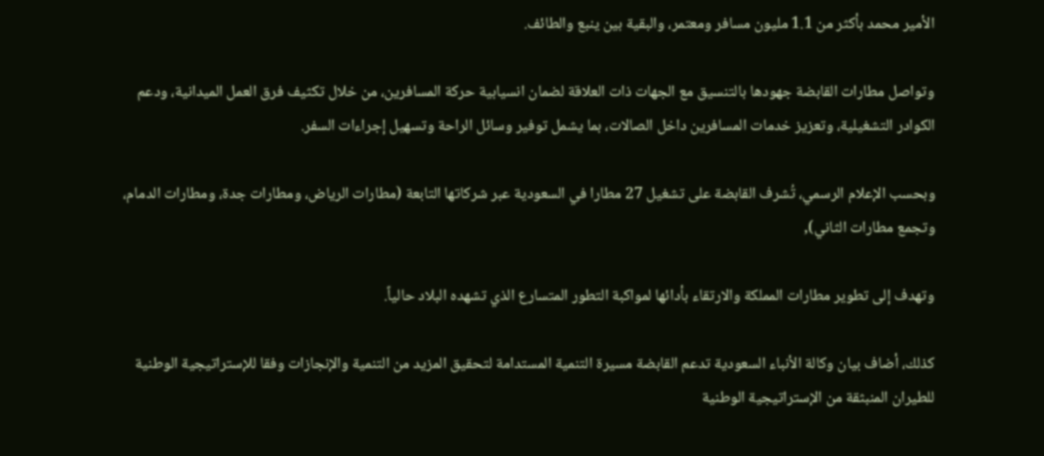الأمير محمد بأكثر من 1.1 مليون مسافر ومعتمر، والبقية بين ينبع والطائف.

وتواصل مطارات القابضة جهودها بالتنسيق مع الجهات ذات العلاقة لضمان انسيابية حركة المسافرين، من خلال تكثيف فرق العمل الميدانية، ودعم الكوادر التشغيلية، وتعزيز خدمات المسافرين داخل الصالات، بما يشمل توفير وسائل الراحة وتسهيل إجراءات السفر.

وبحسب الإعلام الرسمي، تُشرف القابضة على تشغيل 27 مطارا في السعودية عبر شركاتها التابعة (مطارات الرياض، ومطارات جدة، ومطارات الدمام، وتجمع مطارات الثاني),

وتهدف إلى تطوير مطارات المملكة والارتقاء بأدائها لمواكبة التطور المتسارع الذي تشهده البلاد حالياً.

كذلك، أضاف بيان وكالة الأنباء السعودية تدعم القابضة مسيرة التنمية المستدامة لتحقيق المزيد من التنمية والإنجازات وفقا للإستراتيجية الوطنية للطيران المنبثقة من الإستراتيجية الوطنية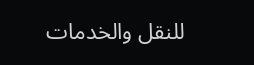للنقل والخدمات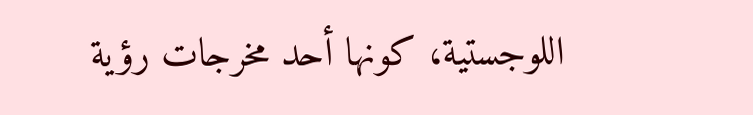اللوجستية، كونها أحد مخرجات رؤية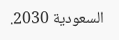السعودية 2030.